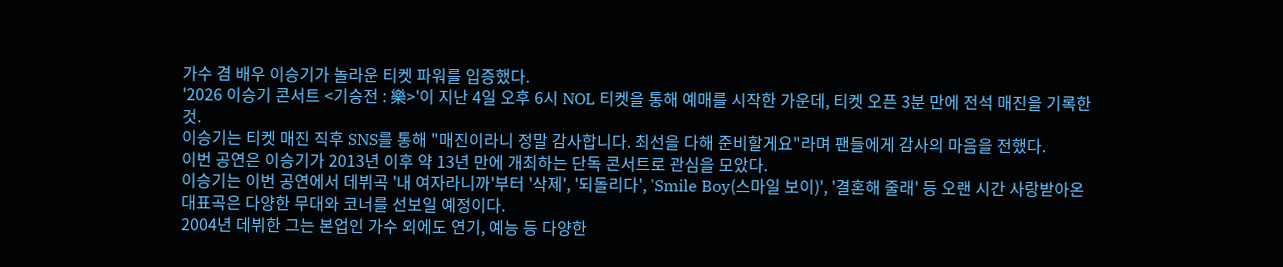가수 겸 배우 이승기가 놀라운 티켓 파워를 입증했다.
'2026 이승기 콘서트 <기승전 : 樂>'이 지난 4일 오후 6시 NOL 티켓을 통해 예매를 시작한 가운데, 티켓 오픈 3분 만에 전석 매진을 기록한 것.
이승기는 티켓 매진 직후 SNS를 통해 "매진이라니 정말 감사합니다. 최선을 다해 준비할게요"라며 팬들에게 감사의 마음을 전했다.
이번 공연은 이승기가 2013년 이후 약 13년 만에 개최하는 단독 콘서트로 관심을 모았다.
이승기는 이번 공연에서 데뷔곡 '내 여자라니까'부터 '삭제', '되돌리다', 'Smile Boy(스마일 보이)', '결혼해 줄래' 등 오랜 시간 사랑받아온 대표곡은 다양한 무대와 코너를 선보일 예정이다.
2004년 데뷔한 그는 본업인 가수 외에도 연기, 예능 등 다양한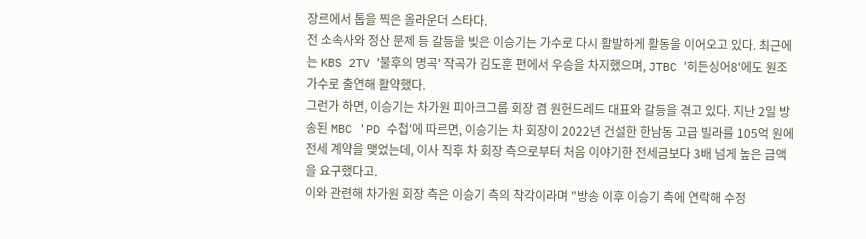장르에서 톱을 찍은 올라운더 스타다.
전 소속사와 정산 문제 등 갈등을 빚은 이승기는 가수로 다시 활발하게 활동을 이어오고 있다. 최근에는 KBS 2TV '불후의 명곡' 작곡가 김도훈 편에서 우승을 차지했으며, JTBC '히든싱어8'에도 원조 가수로 출연해 활약했다.
그런가 하면, 이승기는 차가원 피아크그룹 회장 겸 원헌드레드 대표와 갈등을 겪고 있다. 지난 2일 방송된 MBC 'PD 수첩'에 따르면, 이승기는 차 회장이 2022년 건설한 한남동 고급 빌라를 105억 원에 전세 계약을 맺었는데, 이사 직후 차 회장 측으로부터 처음 이야기한 전세금보다 3배 넘게 높은 금액을 요구했다고.
이와 관련해 차가원 회장 측은 이승기 측의 착각이라며 "방송 이후 이승기 측에 연락해 수정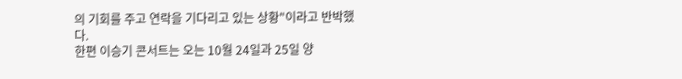의 기회를 주고 연락을 기다리고 있는 상황"이라고 반박했다.
한편 이승기 콘서트는 오는 10월 24일과 25일 양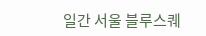일간 서울 블루스퀘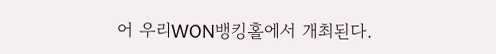어 우리WON뱅킹홀에서 개최된다.